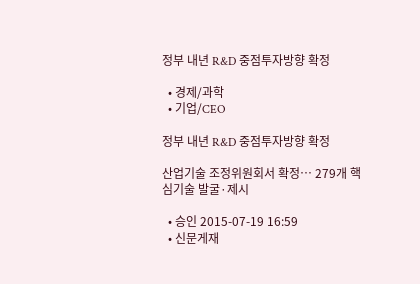정부 내년 R&D 중점투자방향 확정

  • 경제/과학
  • 기업/CEO

정부 내년 R&D 중점투자방향 확정

산업기술 조정위원회서 확정… 279개 핵심기술 발굴·제시

  • 승인 2015-07-19 16:59
  • 신문게재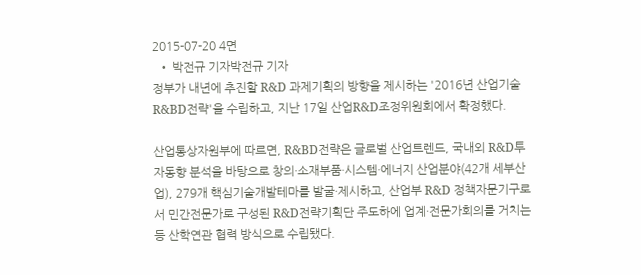2015-07-20 4면
  • 박전규 기자박전규 기자
정부가 내년에 추진할 R&D 과제기획의 방향을 제시하는 '2016년 산업기술 R&BD전략'을 수립하고, 지난 17일 산업R&D조정위원회에서 확정했다.

산업통상자원부에 따르면, R&BD전략은 글로벌 산업트렌드, 국내외 R&D투자동향 분석을 바탕으로 창의·소재부품·시스템·에너지 산업분야(42개 세부산업), 279개 핵심기술개발테마를 발굴·제시하고, 산업부 R&D 정책자문기구로서 민간전문가로 구성된 R&D전략기획단 주도하에 업계·전문가회의를 거치는 등 산학연관 협력 방식으로 수립됐다.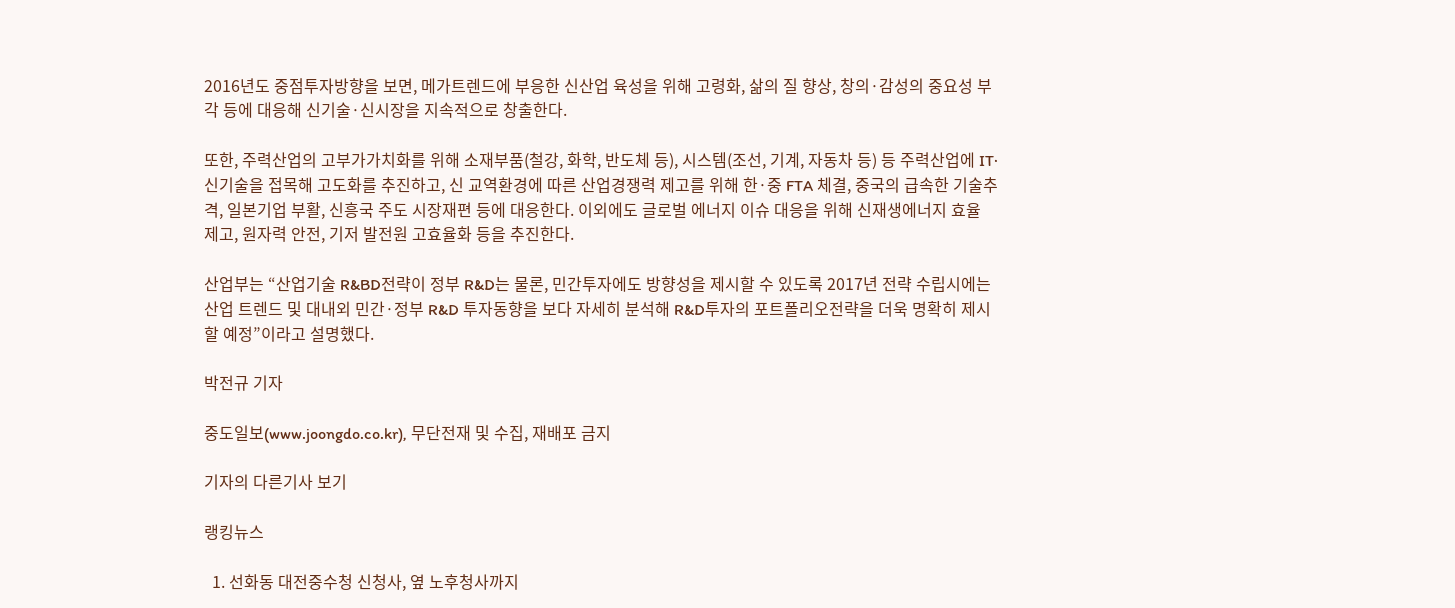2016년도 중점투자방향을 보면, 메가트렌드에 부응한 신산업 육성을 위해 고령화, 삶의 질 향상, 창의·감성의 중요성 부각 등에 대응해 신기술·신시장을 지속적으로 창출한다.

또한, 주력산업의 고부가가치화를 위해 소재부품(철강, 화학, 반도체 등), 시스템(조선, 기계, 자동차 등) 등 주력산업에 IT·신기술을 접목해 고도화를 추진하고, 신 교역환경에 따른 산업경쟁력 제고를 위해 한·중 FTA 체결, 중국의 급속한 기술추격, 일본기업 부활, 신흥국 주도 시장재편 등에 대응한다. 이외에도 글로벌 에너지 이슈 대응을 위해 신재생에너지 효율 제고, 원자력 안전, 기저 발전원 고효율화 등을 추진한다.

산업부는 “산업기술 R&BD전략이 정부 R&D는 물론, 민간투자에도 방향성을 제시할 수 있도록 2017년 전략 수립시에는 산업 트렌드 및 대내외 민간·정부 R&D 투자동향을 보다 자세히 분석해 R&D투자의 포트폴리오전략을 더욱 명확히 제시할 예정”이라고 설명했다.

박전규 기자

중도일보(www.joongdo.co.kr), 무단전재 및 수집, 재배포 금지

기자의 다른기사 보기

랭킹뉴스

  1. 선화동 대전중수청 신청사, 옆 노후청사까지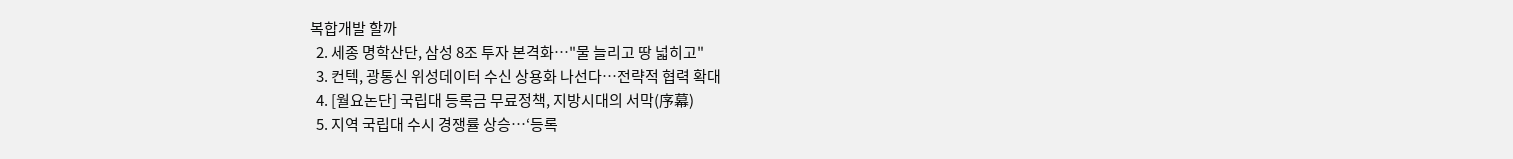복합개발 할까
  2. 세종 명학산단, 삼성 8조 투자 본격화…"물 늘리고 땅 넓히고"
  3. 컨텍, 광통신 위성데이터 수신 상용화 나선다…전략적 협력 확대
  4. [월요논단] 국립대 등록금 무료정책, 지방시대의 서막(序幕)
  5. 지역 국립대 수시 경쟁률 상승…‘등록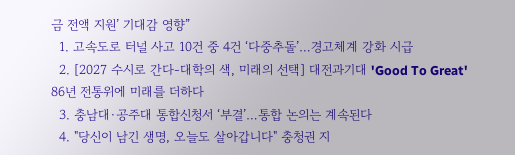금 전액 지원’ 기대감 영향”
  1. 고속도로 터널 사고 10건 중 4건 ‘다중추돌’…경고체계 강화 시급
  2. [2027 수시로 간다-대학의 색, 미래의 선택] 대전과기대 'Good To Great' 86년 전통위에 미래를 더하다
  3. 충남대·공주대 통합신청서 ‘부결’…통합 논의는 계속된다
  4. "당신이 남긴 생명, 오늘도 살아갑니다" 충청권 지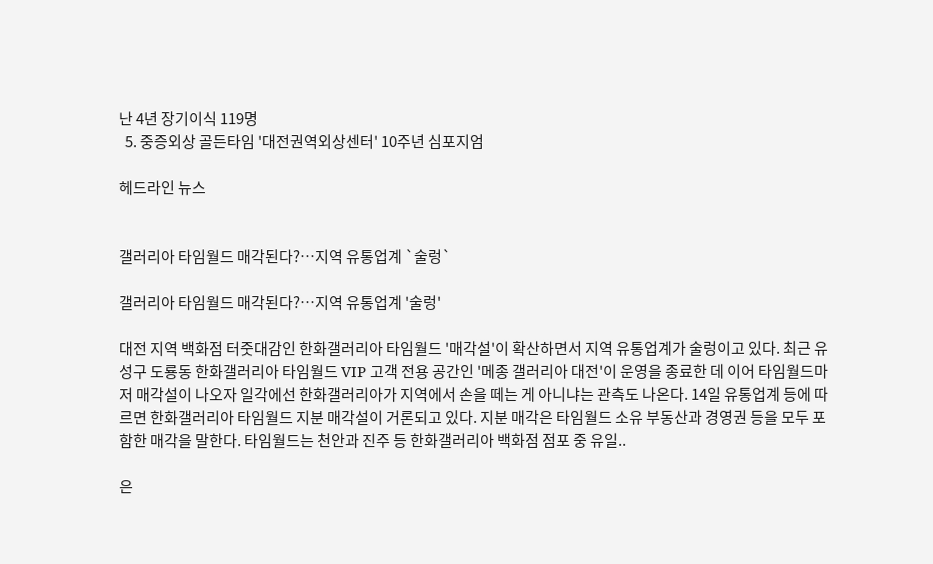난 4년 장기이식 119명
  5. 중증외상 골든타임 '대전권역외상센터' 10주년 심포지엄

헤드라인 뉴스


갤러리아 타임월드 매각된다?…지역 유통업계 `술렁`

갤러리아 타임월드 매각된다?…지역 유통업계 '술렁'

대전 지역 백화점 터줏대감인 한화갤러리아 타임월드 '매각설'이 확산하면서 지역 유통업계가 술렁이고 있다. 최근 유성구 도룡동 한화갤러리아 타임월드 VIP 고객 전용 공간인 '메종 갤러리아 대전'이 운영을 종료한 데 이어 타임월드마저 매각설이 나오자 일각에선 한화갤러리아가 지역에서 손을 떼는 게 아니냐는 관측도 나온다. 14일 유통업계 등에 따르면 한화갤러리아 타임월드 지분 매각설이 거론되고 있다. 지분 매각은 타임월드 소유 부동산과 경영권 등을 모두 포함한 매각을 말한다. 타임월드는 천안과 진주 등 한화갤러리아 백화점 점포 중 유일..

은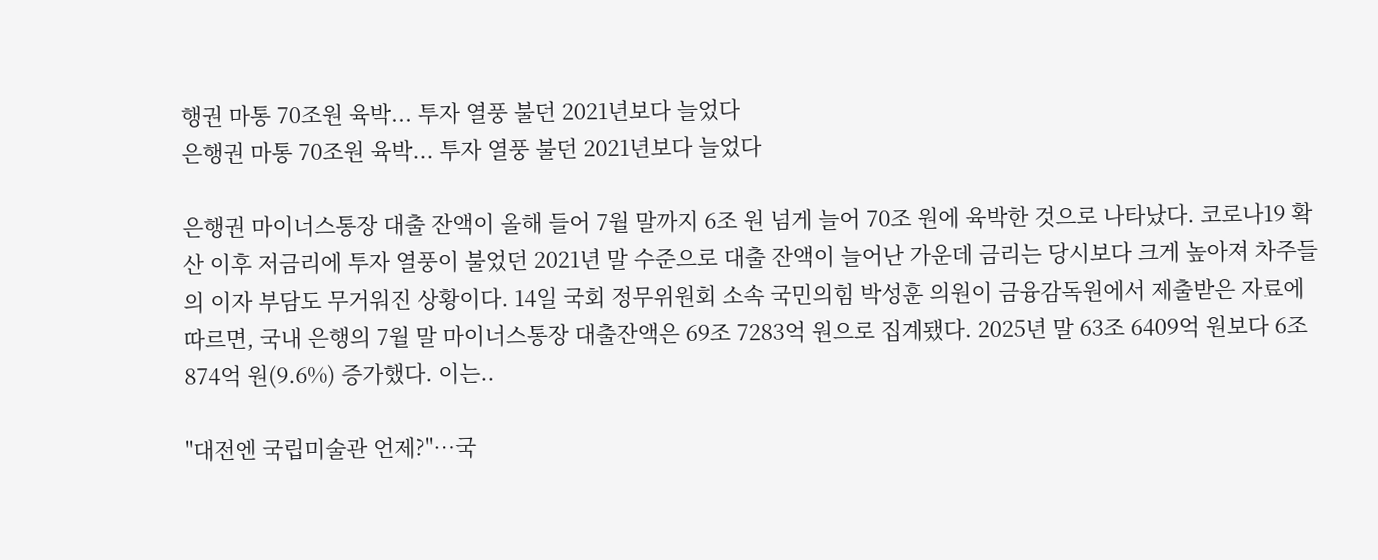행권 마통 70조원 육박... 투자 열풍 불던 2021년보다 늘었다
은행권 마통 70조원 육박... 투자 열풍 불던 2021년보다 늘었다

은행권 마이너스통장 대출 잔액이 올해 들어 7월 말까지 6조 원 넘게 늘어 70조 원에 육박한 것으로 나타났다. 코로나19 확산 이후 저금리에 투자 열풍이 불었던 2021년 말 수준으로 대출 잔액이 늘어난 가운데 금리는 당시보다 크게 높아져 차주들의 이자 부담도 무거워진 상황이다. 14일 국회 정무위원회 소속 국민의힘 박성훈 의원이 금융감독원에서 제출받은 자료에 따르면, 국내 은행의 7월 말 마이너스통장 대출잔액은 69조 7283억 원으로 집계됐다. 2025년 말 63조 6409억 원보다 6조 874억 원(9.6%) 증가했다. 이는..

"대전엔 국립미술관 언제?"…국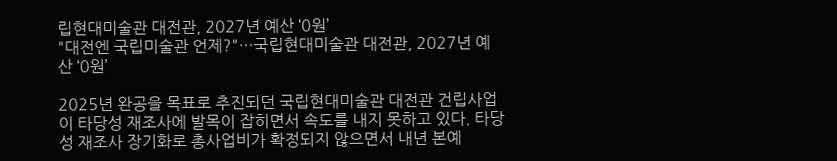립현대미술관 대전관, 2027년 예산 ‘0원’
"대전엔 국립미술관 언제?"…국립현대미술관 대전관, 2027년 예산 ‘0원’

2025년 완공을 목표로 추진되던 국립현대미술관 대전관 건립사업이 타당성 재조사에 발목이 잡히면서 속도를 내지 못하고 있다. 타당성 재조사 장기화로 총사업비가 확정되지 않으면서 내년 본예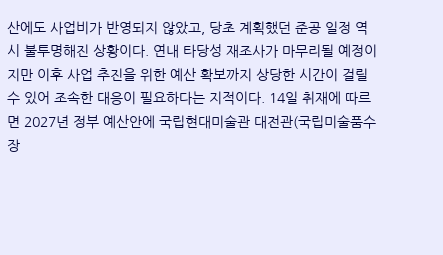산에도 사업비가 반영되지 않았고, 당초 계획했던 준공 일정 역시 불투명해진 상황이다. 연내 타당성 재조사가 마무리될 예정이지만 이후 사업 추진을 위한 예산 확보까지 상당한 시간이 걸릴 수 있어 조속한 대응이 필요하다는 지적이다. 14일 취재에 따르면 2027년 정부 예산안에 국립현대미술관 대전관(국립미술품수장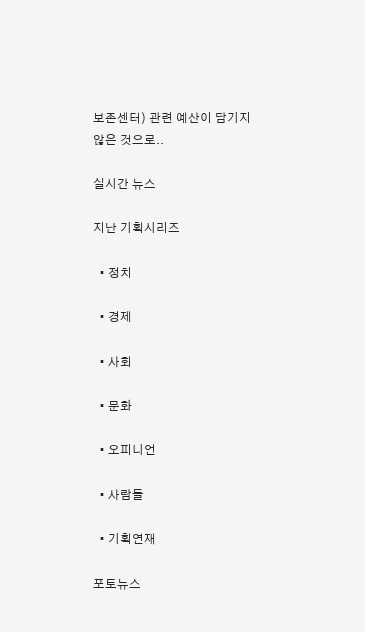보존센터) 관련 예산이 담기지 않은 것으로..

실시간 뉴스

지난 기획시리즈

  • 정치

  • 경제

  • 사회

  • 문화

  • 오피니언

  • 사람들

  • 기획연재

포토뉴스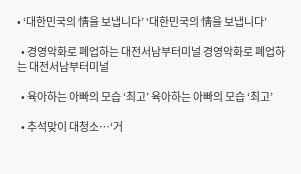• ‘대한민국의 情을 보냅니다’ ‘대한민국의 情을 보냅니다’

  • 경영악화로 폐업하는 대전서남부터미널 경영악화로 폐업하는 대전서남부터미널

  • 육아하는 아빠의 모습 ‘최고’ 육아하는 아빠의 모습 ‘최고’

  • 추석맞이 대청소…‘거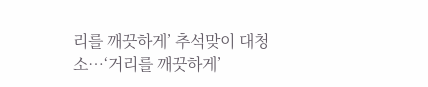리를 깨끗하게’ 추석맞이 대청소…‘거리를 깨끗하게’